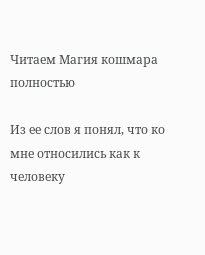Читаем Магия кошмара полностью

Из ее слов я понял, что ко мне относились как к человеку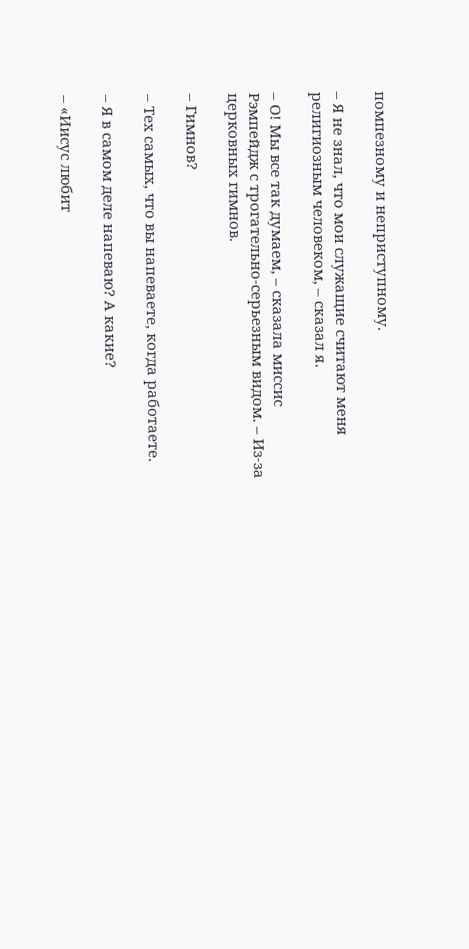помпезному и неприступному.

– Я не знал, что мои служащие считают меня религиозным человеком, – сказал я.

– О! Мы все так думаем, – сказала миссис Рэмпейдж с трогательно-серьезным видом. – Из-за церковных гимнов.

– Гимнов?

– Тех самых, что вы напеваете, когда работаете.

– Я в самом деле напеваю? А какие?

– «Иисус любит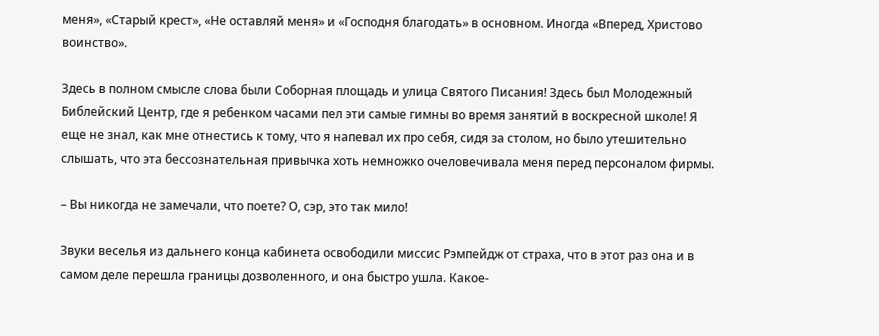меня», «Старый крест», «Не оставляй меня» и «Господня благодать» в основном. Иногда «Вперед, Христово воинство».

Здесь в полном смысле слова были Соборная площадь и улица Святого Писания! Здесь был Молодежный Библейский Центр, где я ребенком часами пел эти самые гимны во время занятий в воскресной школе! Я еще не знал, как мне отнестись к тому, что я напевал их про себя, сидя за столом, но было утешительно слышать, что эта бессознательная привычка хоть немножко очеловечивала меня перед персоналом фирмы.

– Вы никогда не замечали, что поете? О, сэр, это так мило!

Звуки веселья из дальнего конца кабинета освободили миссис Рэмпейдж от страха, что в этот раз она и в самом деле перешла границы дозволенного, и она быстро ушла. Какое-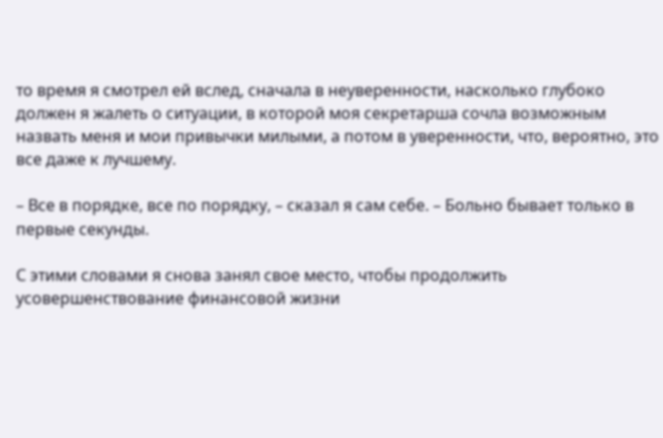то время я смотрел ей вслед, сначала в неуверенности, насколько глубоко должен я жалеть о ситуации, в которой моя секретарша сочла возможным назвать меня и мои привычки милыми, а потом в уверенности, что, вероятно, это все даже к лучшему.

– Все в порядке, все по порядку, – сказал я сам себе. – Больно бывает только в первые секунды.

С этими словами я снова занял свое место, чтобы продолжить усовершенствование финансовой жизни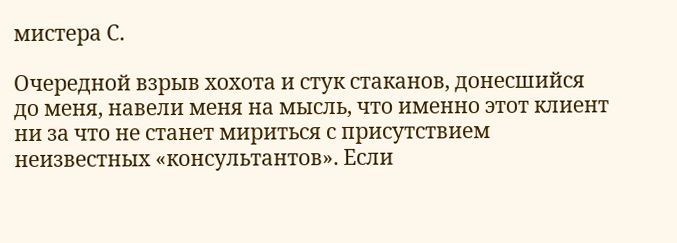мистера С.

Очередной взрыв хохота и стук стаканов, донесшийся до меня, навели меня на мысль, что именно этот клиент ни за что не станет мириться с присутствием неизвестных «консультантов». Если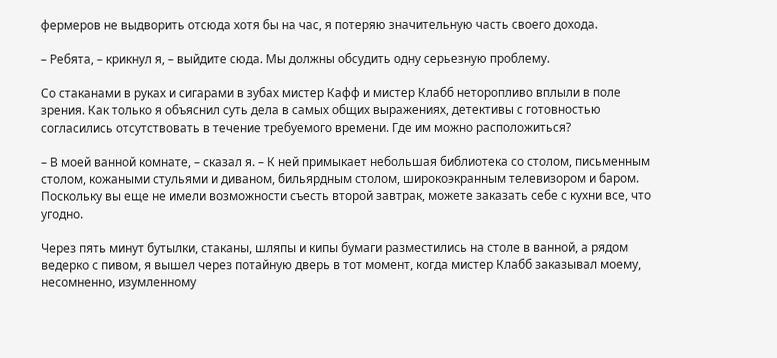фермеров не выдворить отсюда хотя бы на час, я потеряю значительную часть своего дохода.

– Ребята, – крикнул я, – выйдите сюда. Мы должны обсудить одну серьезную проблему.

Со стаканами в руках и сигарами в зубах мистер Кафф и мистер Клабб неторопливо вплыли в поле зрения. Как только я объяснил суть дела в самых общих выражениях, детективы с готовностью согласились отсутствовать в течение требуемого времени. Где им можно расположиться?

– В моей ванной комнате, – сказал я. – К ней примыкает небольшая библиотека со столом, письменным столом, кожаными стульями и диваном, бильярдным столом, широкоэкранным телевизором и баром. Поскольку вы еще не имели возможности съесть второй завтрак, можете заказать себе с кухни все, что угодно.

Через пять минут бутылки, стаканы, шляпы и кипы бумаги разместились на столе в ванной, а рядом ведерко с пивом, я вышел через потайную дверь в тот момент, когда мистер Клабб заказывал моему, несомненно, изумленному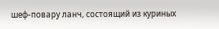шеф-повару ланч, состоящий из куриных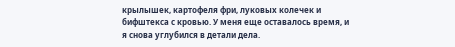крылышек, картофеля фри, луковых колечек и бифштекса с кровью. У меня еще оставалось время, и я снова углубился в детали дела.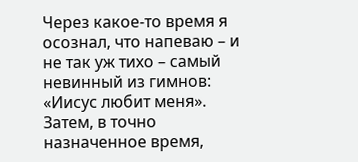Через какое-то время я осознал, что напеваю – и не так уж тихо – самый невинный из гимнов: «Иисус любит меня». Затем, в точно назначенное время,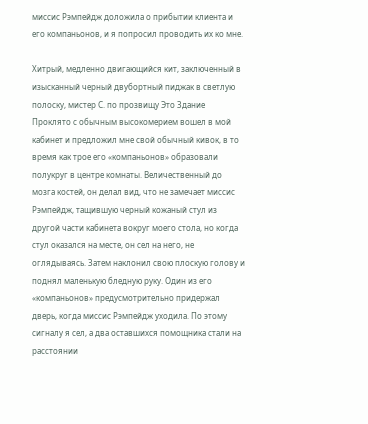миссис Рэмпейдж доложила о прибытии клиента и его компаньонов, и я попросил проводить их ко мне.

Хитрый, медленно двигающийся кит, заключенный в изысканный черный двубортный пиджак в светлую полоску, мистер С. по прозвищу Это Здание Проклято с обычным высокомерием вошел в мой кабинет и предложил мне свой обычный кивок, в то время как трое его «компаньонов» образовали полукруг в центре комнаты. Величественный до мозга костей, он делал вид, что не замечает миссис Рэмпейдж, тащившую черный кожаный стул из другой части кабинета вокруг моего стола, но когда стул оказался на месте, он сел на него, не оглядываясь. Затем наклонил свою плоскую голову и поднял маленькую бледную руку. Один из его «компаньонов» предусмотрительно придержал дверь, когда миссис Рэмпейдж уходила. По этому сигналу я сел, а два оставшихся помощника стали на расстоянии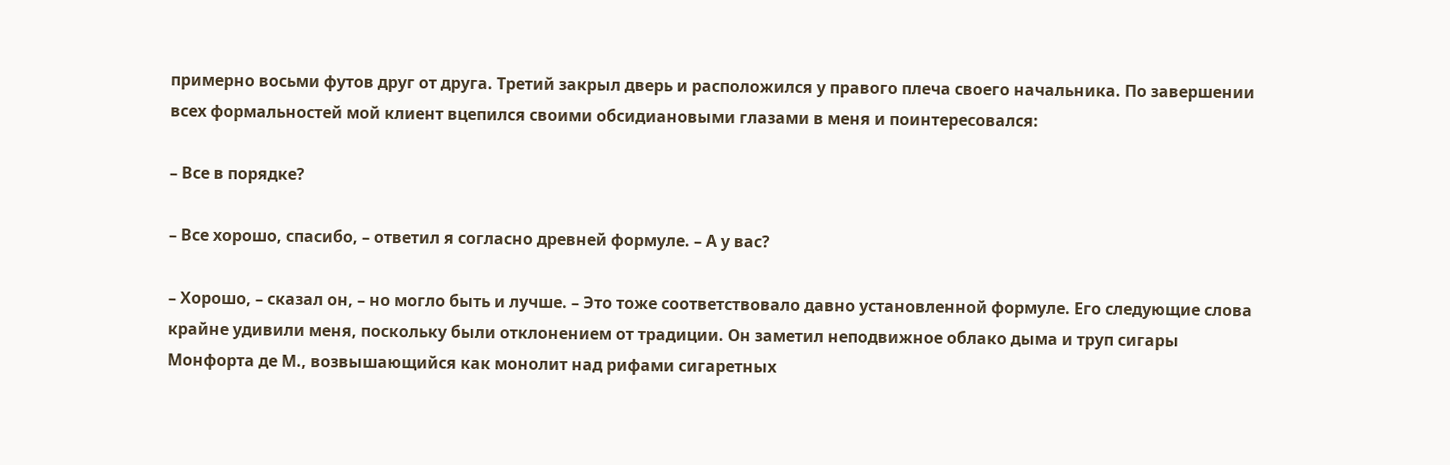примерно восьми футов друг от друга. Третий закрыл дверь и расположился у правого плеча своего начальника. По завершении всех формальностей мой клиент вцепился своими обсидиановыми глазами в меня и поинтересовался:

– Все в порядке?

– Все хорошо, спасибо, – ответил я согласно древней формуле. – А у вас?

– Хорошо, – сказал он, – но могло быть и лучше. – Это тоже соответствовало давно установленной формуле. Его следующие слова крайне удивили меня, поскольку были отклонением от традиции. Он заметил неподвижное облако дыма и труп сигары Монфорта де М., возвышающийся как монолит над рифами сигаретных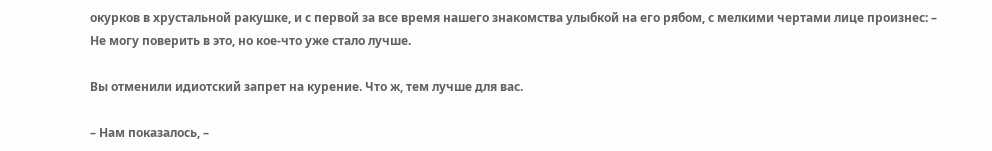окурков в хрустальной ракушке, и с первой за все время нашего знакомства улыбкой на его рябом, с мелкими чертами лице произнес: – Не могу поверить в это, но кое-что уже стало лучше.

Вы отменили идиотский запрет на курение. Что ж, тем лучше для вас.

– Нам показалось, –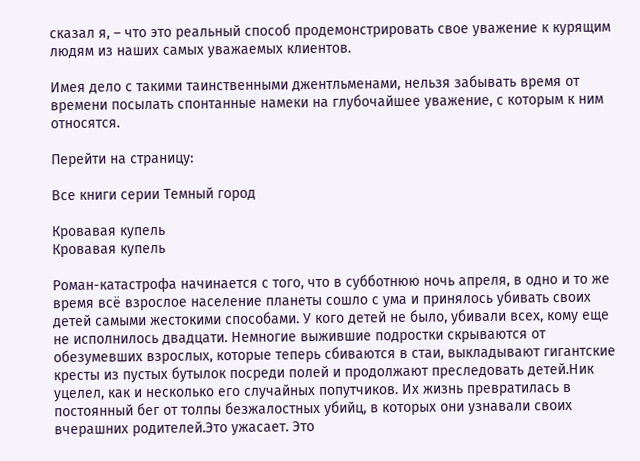сказал я, – что это реальный способ продемонстрировать свое уважение к курящим людям из наших самых уважаемых клиентов.

Имея дело с такими таинственными джентльменами, нельзя забывать время от времени посылать спонтанные намеки на глубочайшее уважение, с которым к ним относятся.

Перейти на страницу:

Все книги серии Темный город

Кровавая купель
Кровавая купель

Роман-катастрофа начинается с того, что в субботнюю ночь апреля, в одно и то же время всё взрослое население планеты сошло с ума и принялось убивать своих детей самыми жестокими способами. У кого детей не было, убивали всех, кому еще не исполнилось двадцати. Немногие выжившие подростки скрываются от обезумевших взрослых, которые теперь сбиваются в стаи, выкладывают гигантские кресты из пустых бутылок посреди полей и продолжают преследовать детей.Ник уцелел, как и несколько его случайных попутчиков. Их жизнь превратилась в постоянный бег от толпы безжалостных убийц, в которых они узнавали своих вчерашних родителей.Это ужасает. Это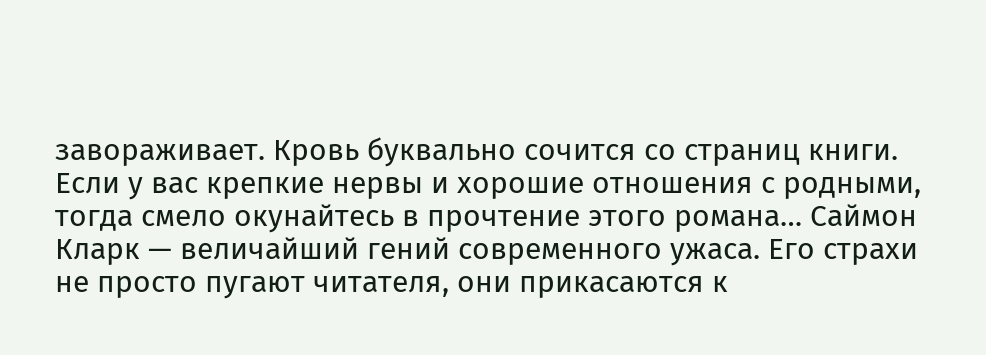завораживает. Кровь буквально сочится со страниц книги. Если у вас крепкие нервы и хорошие отношения с родными, тогда смело окунайтесь в прочтение этого романа… Саймон Кларк — величайший гений современного ужаса. Его страхи не просто пугают читателя, они прикасаются к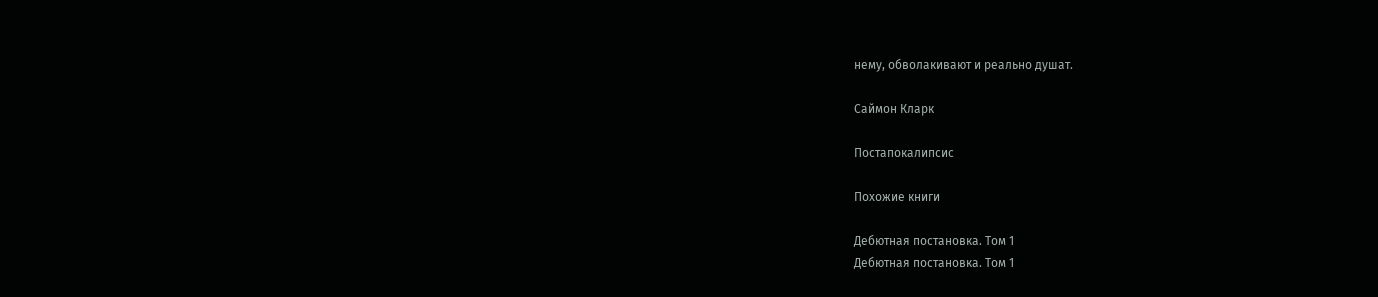нему, обволакивают и реально душат.

Саймон Кларк

Постапокалипсис

Похожие книги

Дебютная постановка. Том 1
Дебютная постановка. Том 1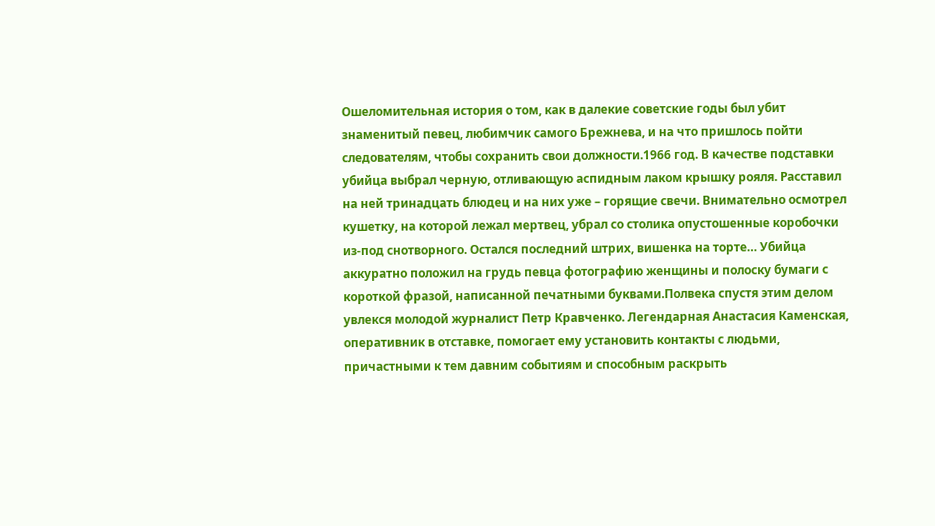Ошеломительная история о том, как в далекие советские годы был убит знаменитый певец, любимчик самого Брежнева, и на что пришлось пойти следователям, чтобы сохранить свои должности.1966 год. В качестве подставки убийца выбрал черную, отливающую аспидным лаком крышку рояля. Расставил на ней тринадцать блюдец и на них уже – горящие свечи. Внимательно осмотрел кушетку, на которой лежал мертвец, убрал со столика опустошенные коробочки из-под снотворного. Остался последний штрих, вишенка на торте… Убийца аккуратно положил на грудь певца фотографию женщины и полоску бумаги с короткой фразой, написанной печатными буквами.Полвека спустя этим делом увлекся молодой журналист Петр Кравченко. Легендарная Анастасия Каменская, оперативник в отставке, помогает ему установить контакты с людьми, причастными к тем давним событиям и способным раскрыть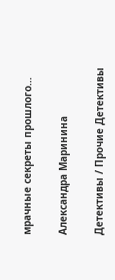мрачные секреты прошлого…

Александра Маринина

Детективы / Прочие Детективы